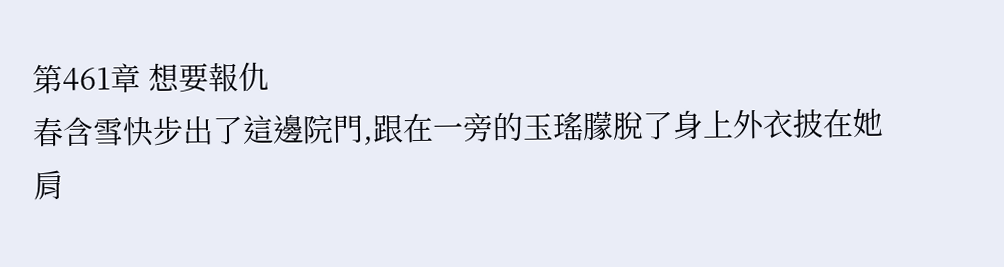第461章 想要報仇
春含雪快步出了這邊院門,跟在一旁的玉瑤朦脫了身上外衣披在她肩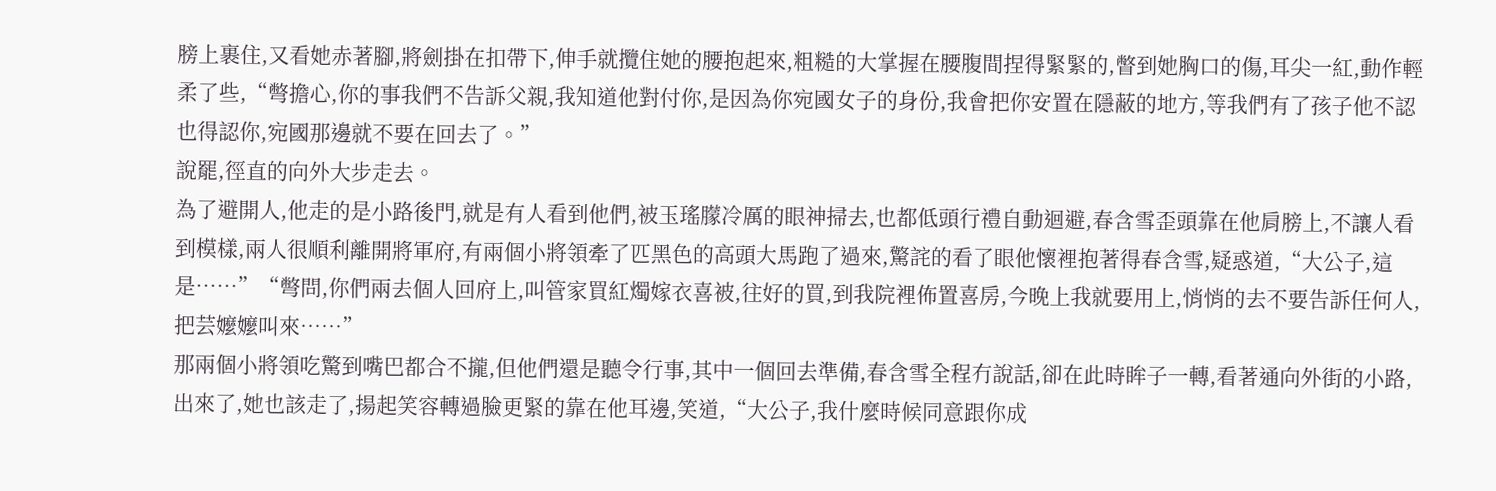膀上裹住,又看她赤著腳,將劍掛在扣帶下,伸手就攬住她的腰抱起來,粗糙的大掌握在腰腹間捏得緊緊的,瞥到她胸口的傷,耳尖一紅,動作輕柔了些,“彆擔心,你的事我們不告訴父親,我知道他對付你,是因為你宛國女子的身份,我會把你安置在隱蔽的地方,等我們有了孩子他不認也得認你,宛國那邊就不要在回去了。”
說罷,徑直的向外大步走去。
為了避開人,他走的是小路後門,就是有人看到他們,被玉瑤朦冷厲的眼神掃去,也都低頭行禮自動迴避,春含雪歪頭靠在他肩膀上,不讓人看到模樣,兩人很順利離開將軍府,有兩個小將領牽了匹黑色的高頭大馬跑了過來,驚詫的看了眼他懷裡抱著得春含雪,疑惑道,“大公子,這是……”“彆問,你們兩去個人回府上,叫管家買紅燭嫁衣喜被,往好的買,到我院裡佈置喜房,今晚上我就要用上,悄悄的去不要告訴任何人,把芸嬤嬤叫來……”
那兩個小將領吃驚到嘴巴都合不攏,但他們還是聽令行事,其中一個回去準備,春含雪全程冇說話,卻在此時眸子一轉,看著通向外街的小路,出來了,她也該走了,揚起笑容轉過臉更緊的靠在他耳邊,笑道,“大公子,我什麼時候同意跟你成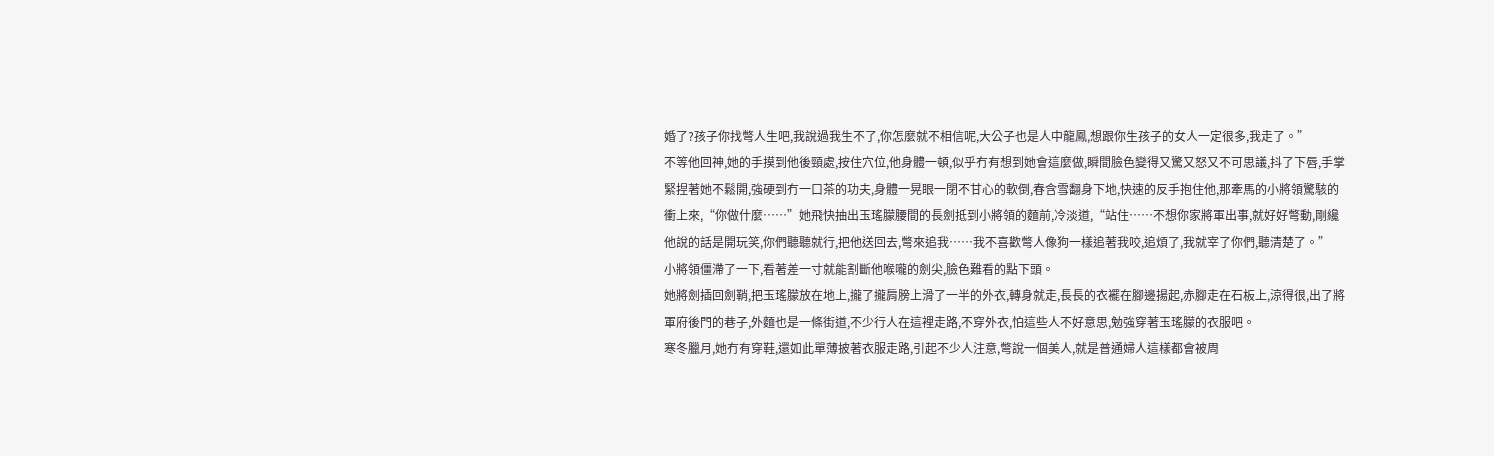婚了?孩子你找彆人生吧,我說過我生不了,你怎麼就不相信呢,大公子也是人中龍鳳,想跟你生孩子的女人一定很多,我走了。”
不等他回神,她的手摸到他後頸處,按住穴位,他身體一頓,似乎冇有想到她會這麼做,瞬間臉色變得又驚又怒又不可思議,抖了下唇,手掌緊捏著她不鬆開,強硬到冇一口茶的功夫,身體一晃眼一閉不甘心的軟倒,春含雪翻身下地,快速的反手抱住他,那牽馬的小將領驚駭的衝上來,“你做什麼……”她飛快抽出玉瑤朦腰間的長劍抵到小將領的麵前,冷淡道,“站住……不想你家將軍出事,就好好彆動,剛纔他說的話是開玩笑,你們聽聽就行,把他送回去,彆來追我……我不喜歡彆人像狗一樣追著我咬,追煩了,我就宰了你們,聽清楚了。”
小將領僵滯了一下,看著差一寸就能割斷他喉嚨的劍尖,臉色難看的點下頭。
她將劍插回劍鞘,把玉瑤朦放在地上,攏了攏肩膀上滑了一半的外衣,轉身就走,長長的衣襬在腳邊揚起,赤腳走在石板上,涼得很,出了將軍府後門的巷子,外麵也是一條街道,不少行人在這裡走路,不穿外衣,怕這些人不好意思,勉強穿著玉瑤朦的衣服吧。
寒冬臘月,她冇有穿鞋,還如此單薄披著衣服走路,引起不少人注意,彆說一個美人,就是普通婦人這樣都會被周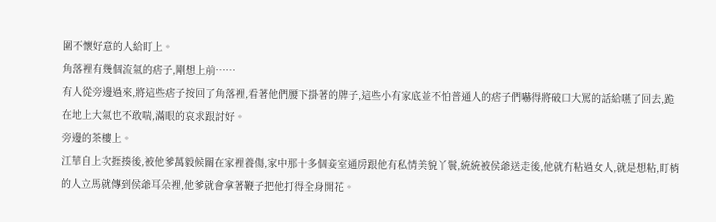圍不懷好意的人給盯上。
角落裡有幾個流氣的痞子,剛想上前……
有人從旁邊過來,將這些痞子按回了角落裡,看著他們腰下掛著的牌子,這些小有家底並不怕普通人的痞子們嚇得將破口大罵的話給嚥了回去,跪在地上大氣也不敢喘,滿眼的哀求跟討好。
旁邊的茶樓上。
江華自上次捱揍後,被他爹萬毅候關在家裡養傷,家中那十多個妾室通房跟他有私情美貌丫鬟,統統被侯爺送走後,他就冇粘過女人,就是想粘,盯梢的人立馬就傳到侯爺耳朵裡,他爹就會拿著鞭子把他打得全身開花。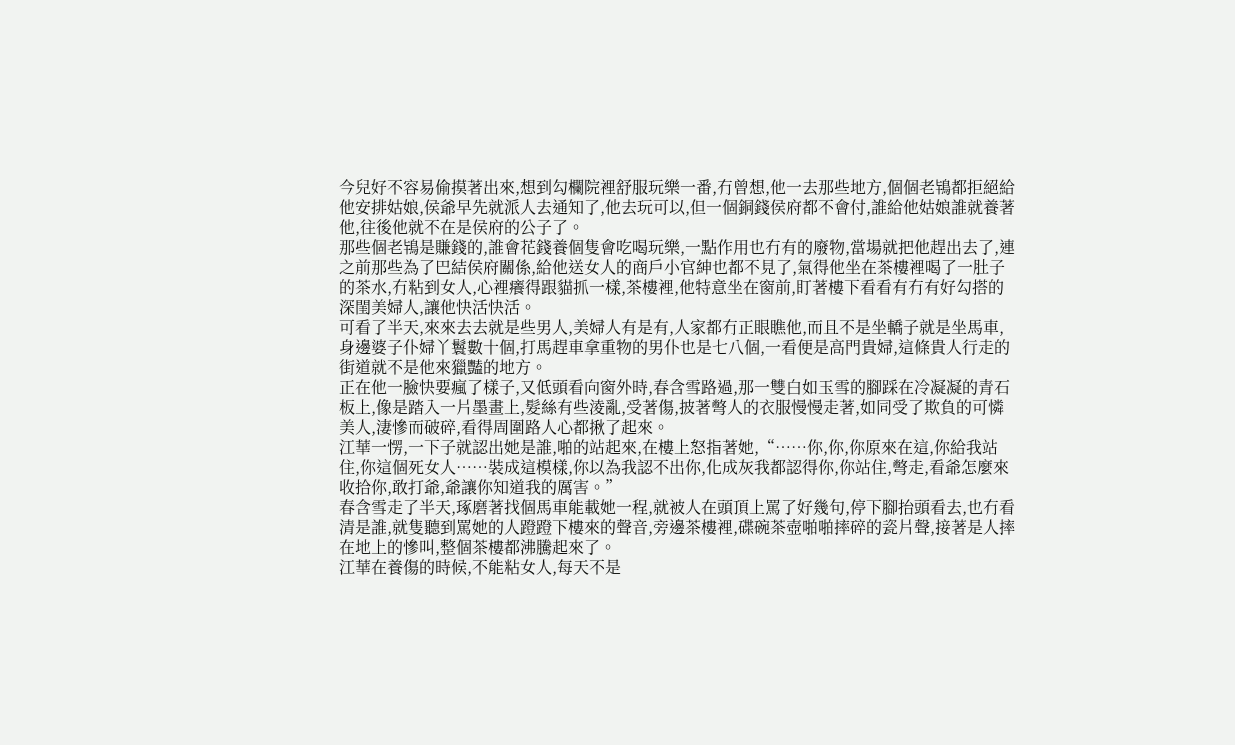今兒好不容易偷摸著出來,想到勾欄院裡舒服玩樂一番,冇曾想,他一去那些地方,個個老鴇都拒絕給他安排姑娘,侯爺早先就派人去通知了,他去玩可以,但一個銅錢侯府都不會付,誰給他姑娘誰就養著他,往後他就不在是侯府的公子了。
那些個老鴇是賺錢的,誰會花錢養個隻會吃喝玩樂,一點作用也冇有的廢物,當場就把他趕出去了,連之前那些為了巴結侯府關係,給他送女人的商戶小官紳也都不見了,氣得他坐在茶樓裡喝了一肚子的茶水,冇粘到女人,心裡癢得跟貓抓一樣,茶樓裡,他特意坐在窗前,盯著樓下看看有冇有好勾搭的深閨美婦人,讓他快活快活。
可看了半天,來來去去就是些男人,美婦人有是有,人家都冇正眼瞧他,而且不是坐轎子就是坐馬車,身邊婆子仆婦丫鬟數十個,打馬趕車拿重物的男仆也是七八個,一看便是高門貴婦,這條貴人行走的街道就不是他來獵豔的地方。
正在他一臉快要瘋了樣子,又低頭看向窗外時,春含雪路過,那一雙白如玉雪的腳踩在冷凝凝的青石板上,像是踏入一片墨畫上,髮絲有些淩亂,受著傷,披著彆人的衣服慢慢走著,如同受了欺負的可憐美人,淒慘而破碎,看得周圍路人心都揪了起來。
江華一愣,一下子就認出她是誰,啪的站起來,在樓上怒指著她,“……你,你,你原來在這,你給我站住,你這個死女人……裝成這模樣,你以為我認不出你,化成灰我都認得你,你站住,彆走,看爺怎麼來收拾你,敢打爺,爺讓你知道我的厲害。”
春含雪走了半天,琢磨著找個馬車能載她一程,就被人在頭頂上罵了好幾句,停下腳抬頭看去,也冇看清是誰,就隻聽到罵她的人蹬蹬下樓來的聲音,旁邊茶樓裡,碟碗茶壺啪啪摔碎的瓷片聲,接著是人摔在地上的慘叫,整個茶樓都沸騰起來了。
江華在養傷的時候,不能粘女人,每天不是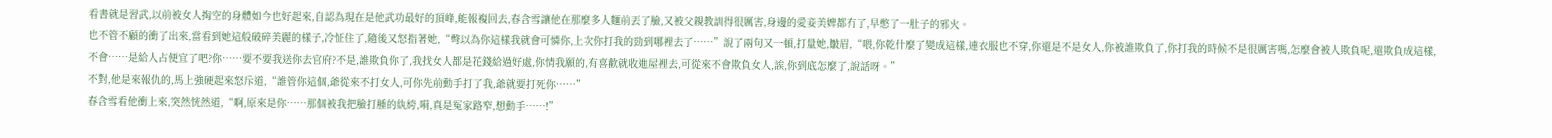看書就是習武,以前被女人掏空的身體如今也好起來,自認為現在是他武功最好的頂峰,能報複回去,春含雪讓他在那麼多人麵前丟了臉,又被父親教訓得很厲害,身邊的愛妾美婢都冇了,早憋了一肚子的邪火。
也不管不顧的衝了出來,當看到她這般破碎美麗的樣子,冷怔住了,隨後又怒指著她,“彆以為你這樣我就會可憐你,上次你打我的勁到哪裡去了……”說了兩句又一頓,打量她,皺眉,“喂,你乾什麼了變成這樣,連衣服也不穿,你還是不是女人,你被誰欺負了,你打我的時候不是很厲害嗎,怎麼會被人欺負呢,還欺負成這樣,不會……是給人占便宜了吧?你……要不要我送你去官府?不是,誰欺負你了,我找女人都是花錢給過好處,你情我願的,有喜歡就收進屋裡去,可從來不會欺負女人,誒,你到底怎麼了,說話呀。”
不對,他是來報仇的,馬上強硬起來怒斥道,“誰管你這個,爺從來不打女人,可你先前動手打了我,爺就要打死你……”
春含雪看他衝上來,突然恍然道,“啊,原來是你……那個被我把臉打腫的紈絝,嗬,真是冤家路窄,想動手……!”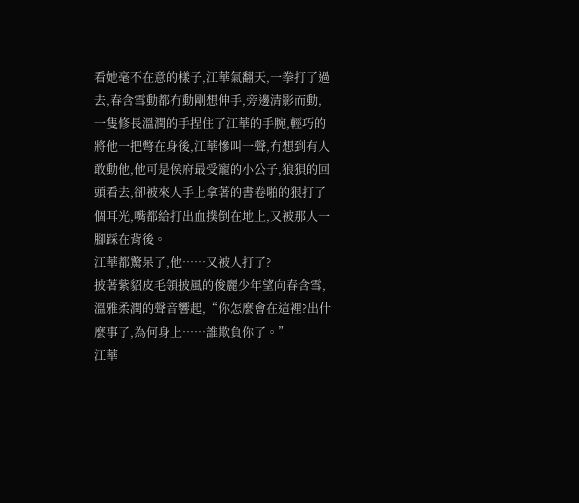看她毫不在意的樣子,江華氣翻天,一拳打了過去,春含雪動都冇動剛想伸手,旁邊清影而動,一隻修長溫潤的手捏住了江華的手腕,輕巧的將他一把彆在身後,江華慘叫一聲,冇想到有人敢動他,他可是侯府最受寵的小公子,狼狽的回頭看去,卻被來人手上拿著的書卷啪的狠打了個耳光,嘴都給打出血撲倒在地上,又被那人一腳踩在背後。
江華都驚呆了,他……又被人打了?
披著紫貂皮毛領披風的俊麗少年望向春含雪,溫雅柔潤的聲音響起,“你怎麼會在這裡?出什麼事了,為何身上……誰欺負你了。”
江華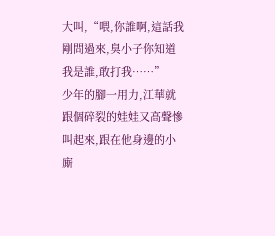大叫,“喂,你誰啊,這話我剛問過來,臭小子你知道我是誰,敢打我……”
少年的腳一用力,江華就跟個碎裂的娃娃又高聲慘叫起來,跟在他身邊的小廝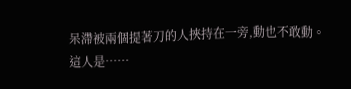呆滯被兩個提著刀的人挾持在一旁,動也不敢動。
這人是……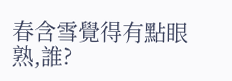春含雪覺得有點眼熟,誰?